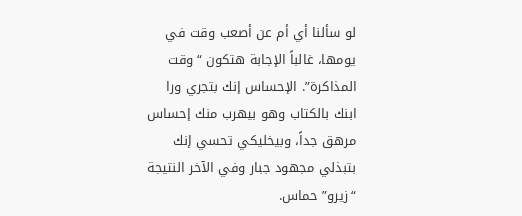لو سألنا أي أم عن أصعب وقت في يومها، غالباً الإجابة هتكون “وقت المذاكرة”. الإحساس إنك بتجري ورا ابنك بالكتاب وهو بيهرب منك إحساس مرهق جداً، وبيخليكي تحسي إنك بتبذلي مجهود جبار وفي الآخر النتيجة “زيرو” حماس.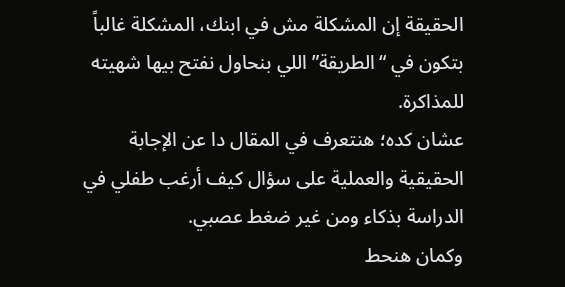الحقيقة إن المشكلة مش في ابنك، المشكلة غالباً بتكون في “الطريقة” اللي بنحاول نفتح بيها شهيته للمذاكرة.
عشان كده؛ هنتعرف في المقال دا عن الإجابة الحقيقية والعملية على سؤال كيف أرغب طفلي في الدراسة بذكاء ومن غير ضغط عصبي.
وكمان هنحط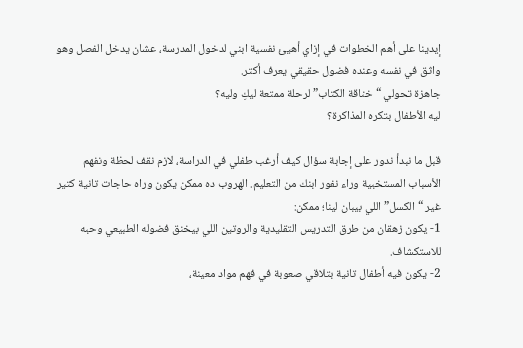إيدينا على أهم الخطوات في إزاي أهيئ نفسية ابني لدخول المدرسة، عشان يدخل الفصل وهو واثق في نفسه وعنده فضول حقيقي يعرف أكتر.
جاهزة تحولي “خناقة الكتاب” لرحلة ممتعة ليكِ وليه؟
ليه الأطفال بتكره المذاكرة؟

قبل ما نبدأ ندور على إجابة سؤال كيف أرغب طفلي في الدراسة، لازم نقف لحظة ونفهم الأسباب المستخبية وراء نفور ابنك من التعليم. الهروب ده ممكن يكون وراه حاجات تانية كتير غير “الكسل” اللي بيبان لينا؛ ممكن:
1- يكون زهقان من طرق التدريس التقليدية والروتين اللي بيخنق فضوله الطبيعي وحبه للاستكشاف.
2- يكون فيه أطفال تانية بتلاقي صعوبة في فهم مواد معينة،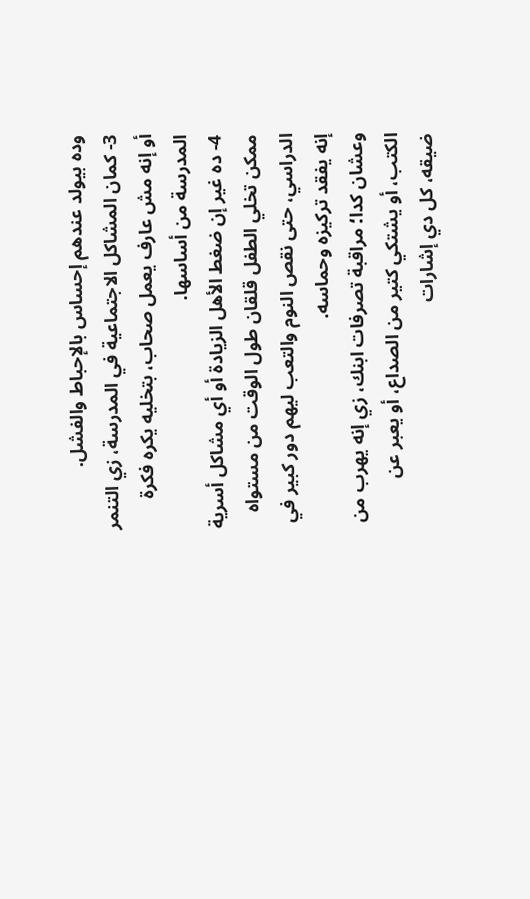وده بيولد عندهم إحساس بالإحباط والفشل.
3- كمان المشاكل الاجتماعية في المدرسة، زي التنمر أو إنه مش عارف يعمل صحاب، بتخليه يكره فكرة المدرسة من أساسها.
4- ده غير إن ضغط الأهل الزيادة أو أي مشاكل أسرية ممكن تخلي الطفل قلقان طول الوقت من مستواه الدراسي، حتى نقص النوم والتعب ليهم دور كبير في إنه يفقد تركيزه وحماسه.
وعشان كدا؛ مراقبة تصرفات ابنك، زي إنه يهرب من الكتب، أو يشتكي كتير من الصداع، أو يعبر عن ضيقه، كل دي إشارات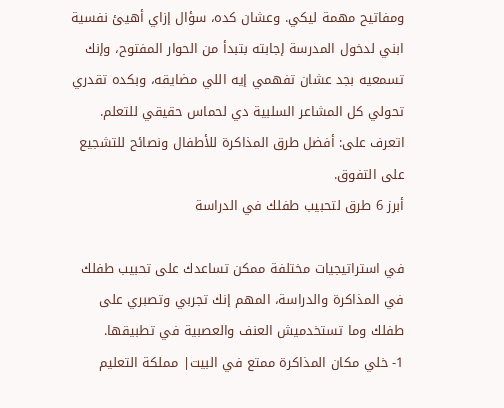ومفاتيح مهمة ليكي. وعشان كده، سؤال إزاي أهيئ نفسية ابني لدخول المدرسة إجابته بتبدأ من الحوار المفتوح، وإنك تسمعيه بجد عشان تفهمي إيه اللي مضايقه، وبكده تقدري تحولي كل المشاعر السلبية دي لحماس حقيقي للتعلم.
اتعرف على: أفضل طرق المذاكرة للأطفال ونصائح للتشجيع على التفوق.
أبرز 6 طرق لتحبيب طفلك في الدراسة

في استراتيجيات مختلفة ممكن تساعدك على تحبيب طفلك في المذاكرة والدراسة، المهم إنك تجربي وتصبري على طفلك وما تستخدميش العنف والعصبية في تطبيقها.
1- خلي مكان المذاكرة ممتع في البيت| مملكة التعليم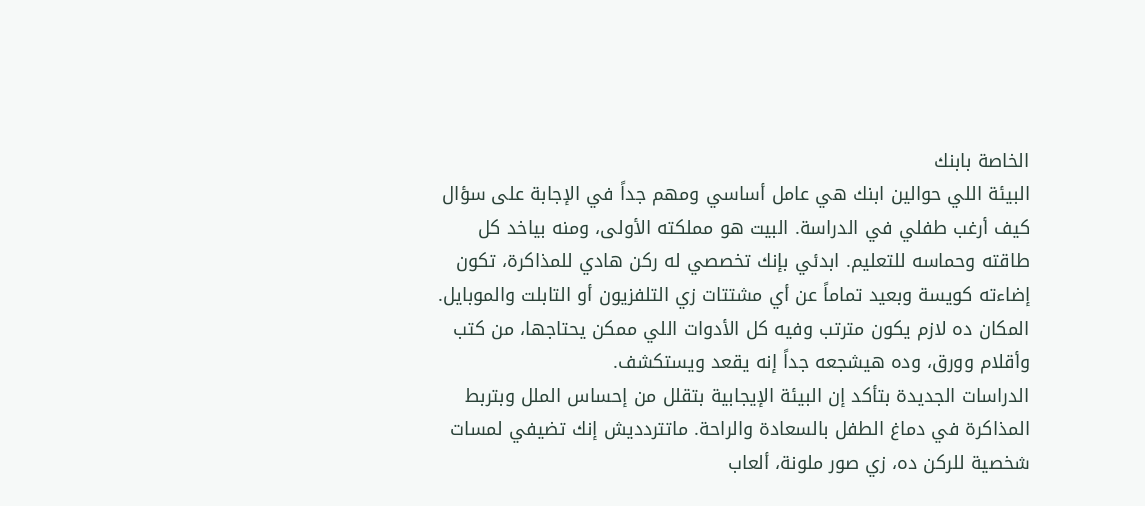الخاصة بابنك
البيئة اللي حوالين ابنك هي عامل أساسي ومهم جداً في الإجابة على سؤال كيف أرغب طفلي في الدراسة. البيت هو مملكته الأولى، ومنه بياخد كل طاقته وحماسه للتعليم. ابدئي بإنك تخصصي له ركن هادي للمذاكرة، تكون إضاءته كويسة وبعيد تماماً عن أي مشتتات زي التلفزيون أو التابلت والموبايل.
المكان ده لازم يكون مترتب وفيه كل الأدوات اللي ممكن يحتاجها، من كتب وأقلام وورق، وده هيشجعه جداً إنه يقعد ويستكشف.
الدراسات الجديدة بتأكد إن البيئة الإيجابية بتقلل من إحساس الملل وبتربط المذاكرة في دماغ الطفل بالسعادة والراحة. ماتتردديش إنك تضيفي لمسات شخصية للركن ده، زي صور ملونة، ألعاب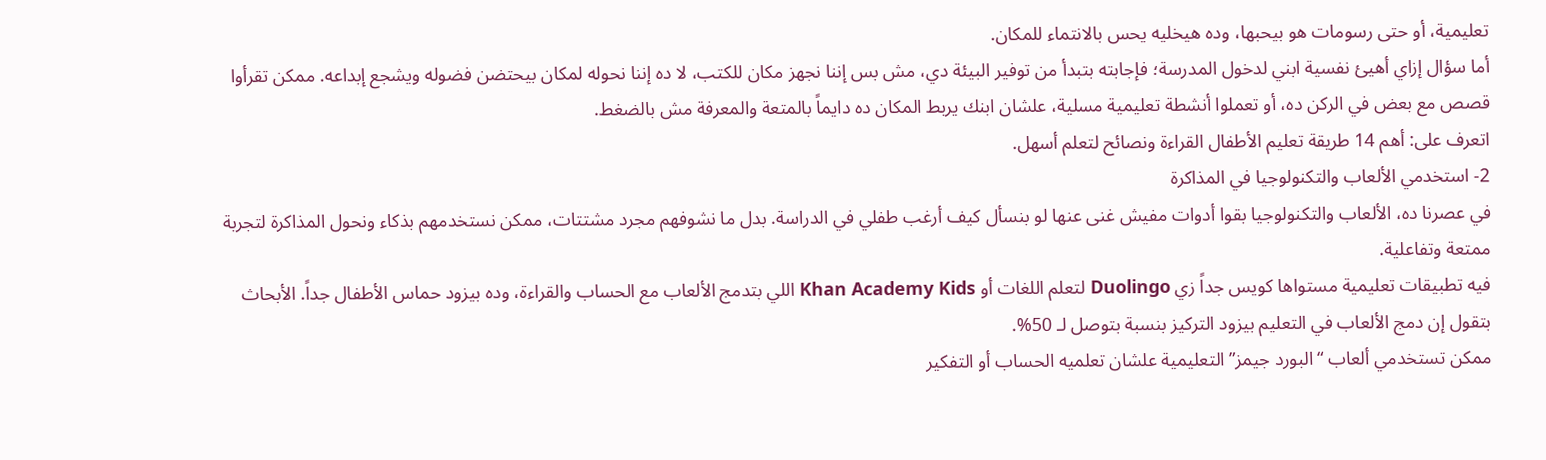تعليمية، أو حتى رسومات هو بيحبها، وده هيخليه يحس بالانتماء للمكان.
أما سؤال إزاي أهيئ نفسية ابني لدخول المدرسة؛ فإجابته بتبدأ من توفير البيئة دي، مش بس إننا نجهز مكان للكتب، لا ده إننا نحوله لمكان بيحتضن فضوله ويشجع إبداعه. ممكن تقرأوا قصص مع بعض في الركن ده، أو تعملوا أنشطة تعليمية مسلية، علشان ابنك يربط المكان ده دايماً بالمتعة والمعرفة مش بالضغط.
اتعرف على: أهم 14 طريقة تعليم الأطفال القراءة ونصائح لتعلم أسهل.
2- استخدمي الألعاب والتكنولوجيا في المذاكرة
في عصرنا ده، الألعاب والتكنولوجيا بقوا أدوات مفيش غنى عنها لو بنسأل كيف أرغب طفلي في الدراسة. بدل ما نشوفهم مجرد مشتتات، ممكن نستخدمهم بذكاء ونحول المذاكرة لتجربة ممتعة وتفاعلية.
فيه تطبيقات تعليمية مستواها كويس جداً زي Duolingo لتعلم اللغات أو Khan Academy Kids اللي بتدمج الألعاب مع الحساب والقراءة، وده بيزود حماس الأطفال جداً. الأبحاث بتقول إن دمج الألعاب في التعليم بيزود التركيز بنسبة بتوصل لـ 50%.
ممكن تستخدمي ألعاب “البورد جيمز” التعليمية علشان تعلميه الحساب أو التفكير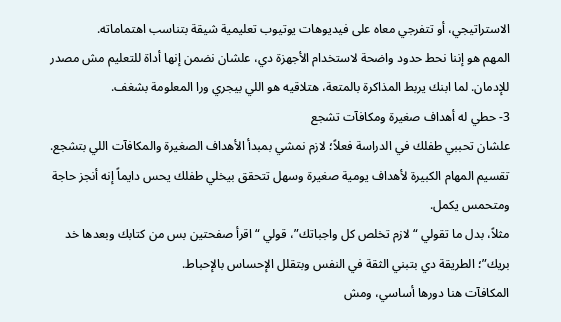الاستراتيجي، أو تتفرجي معاه على فيديوهات يوتيوب تعليمية شيقة بتناسب اهتماماته.
المهم هو إننا نحط حدود واضحة لاستخدام الأجهزة دي، علشان نضمن إنها أداة للتعليم مش مصدر للإدمان. لما ابنك يربط المذاكرة بالمتعة، هتلاقيه هو اللي بيجري ورا المعلومة بشغف.
3- حطي له أهداف صغيرة ومكافآت تشجع
علشان تحببي طفلك في الدراسة فعلاً؛ لازم نمشي بمبدأ الأهداف الصغيرة والمكافآت اللي بتشجع. تقسيم المهام الكبيرة لأهداف يومية صغيرة وسهل تتحقق بيخلي طفلك يحس دايماً إنه أنجز حاجة ومتحمس يكمل.
مثلاً، بدل ما تقولي “لازم تخلص كل واجباتك”، قولي “اقرأ صفحتين بس من كتابك وبعدها خد بريك”؛ الطريقة دي بتبني الثقة في النفس وبتقلل الإحساس بالإحباط.
المكافآت هنا دورها أساسي، ومش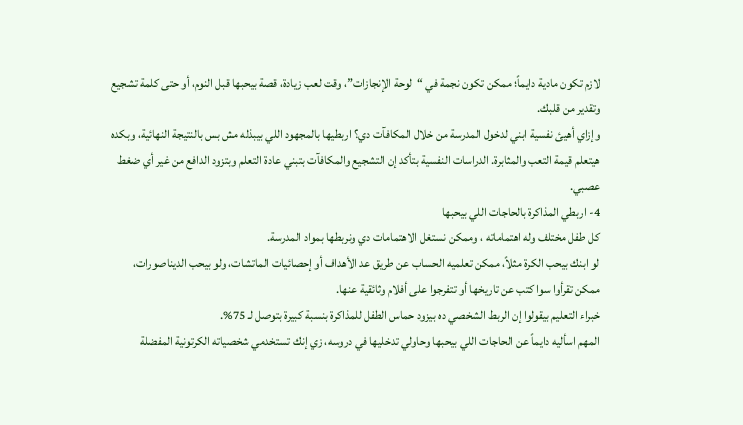لازم تكون مادية دايماً؛ ممكن تكون نجمة في “لوحة الإنجازات”، وقت لعب زيادة، قصة بيحبها قبل النوم، أو حتى كلمة تشجيع وتقدير من قلبك.
وإزاي أهيئ نفسية ابني لدخول المدرسة من خلال المكافآت دي؟ اربطيها بالمجهود اللي بيبذله مش بس بالنتيجة النهائية، وبكده هيتعلم قيمة التعب والمثابرة. الدراسات النفسية بتأكد إن التشجيع والمكافآت بتبني عادة التعلم وبتزود الدافع من غير أي ضغط عصبي.
4- اربطي المذاكرة بالحاجات اللي بيحبها
كل طفل مختلف وله اهتماماته ، وممكن نستغل الاهتمامات دي ونربطها بمواد المدرسة.
لو ابنك بيحب الكرة مثلاً، ممكن تعلميه الحساب عن طريق عد الأهداف أو إحصائيات الماتشات، ولو بيحب الديناصورات، ممكن تقرأوا سوا كتب عن تاريخها أو تتفرجوا على أفلام وثائقية عنها.
خبراء التعليم بيقولوا إن الربط الشخصي ده بيزود حماس الطفل للمذاكرة بنسبة كبيرة بتوصل لـ 75%.
المهم اسأليه دايماً عن الحاجات اللي بيحبها وحاولي تدخليها في دروسه، زي إنك تستخدمي شخصياته الكرتونية المفضلة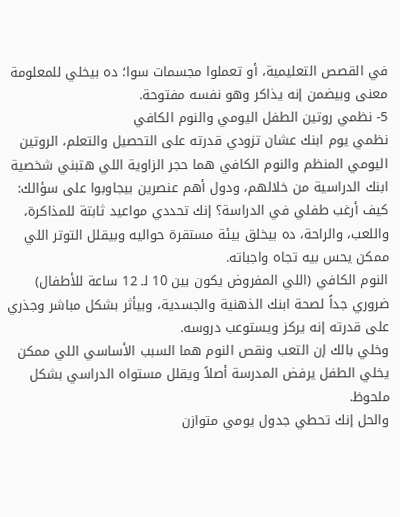في القصص التعليمية، أو تعملوا مجسمات سوا؛ ده بيخلي للمعلومة معنى وبيضمن إنه يذاكر وهو نفسه مفتوحة.
5- نظمي روتين الطفل اليومي والنوم الكافي
نظمي يوم ابنك عشان تزودي قدرته على التحصيل والتعلم، الروتين اليومي المنظم والنوم الكافي هما حجر الزاوية اللي هتبني شخصية ابنك الدراسية من خلالهم، ودول أهم عنصرين بيجاوبوا على سؤالك: كيف أرغب طفلي في الدراسة؟ إنك تحددي مواعيد ثابتة للمذاكرة، واللعب، والراحة، ده بيخلق بيئة مستقرة حواليه وبيقلل التوتر اللي ممكن يحس بيه تجاه واجباته.
النوم الكافي (اللي المفروض يكون بين 10 لـ 12 ساعة للأطفال) ضروري جداً لصحة ابنك الذهنية والجسدية، وبيأثر بشكل مباشر وجذري على قدرته إنه يركز ويستوعب دروسه.
وخلي بالك إن التعب ونقص النوم هما السبب الأساسي اللي ممكن يخلي الطفل يرفض المدرسة أصلاً ويقلل مستواه الدراسي بشكل ملحوظ.
والحل إنك تحطي جدول يومي متوازن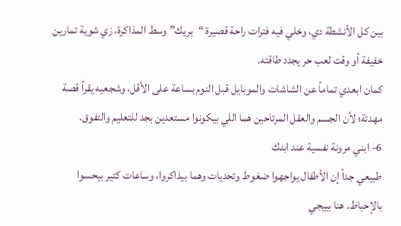بين كل الأنشطة دي، وخلي فيه فترات راحة قصيرة “بريك” وسط المذاكرة، زي شوية تمارين خفيفة أو وقت لعب حر يجدد طاقته.
كمان ابعدي تماماً عن الشاشات والموبايل قبل النوم بساعة على الأقل، وشجعيه يقرأ قصة مهدئة؛ لأن الجسم والعقل المرتاحين هما اللي بيكونوا مستعدين بجد للتعليم والتفوق.
6- ابني مرونة نفسية عند ابنك
طبيعي جداً إن الأطفال يواجهوا ضغوط وتحديات وهما بيذاكروا، وساعات كتير بيحسوا بالإحباط. هنا بييجي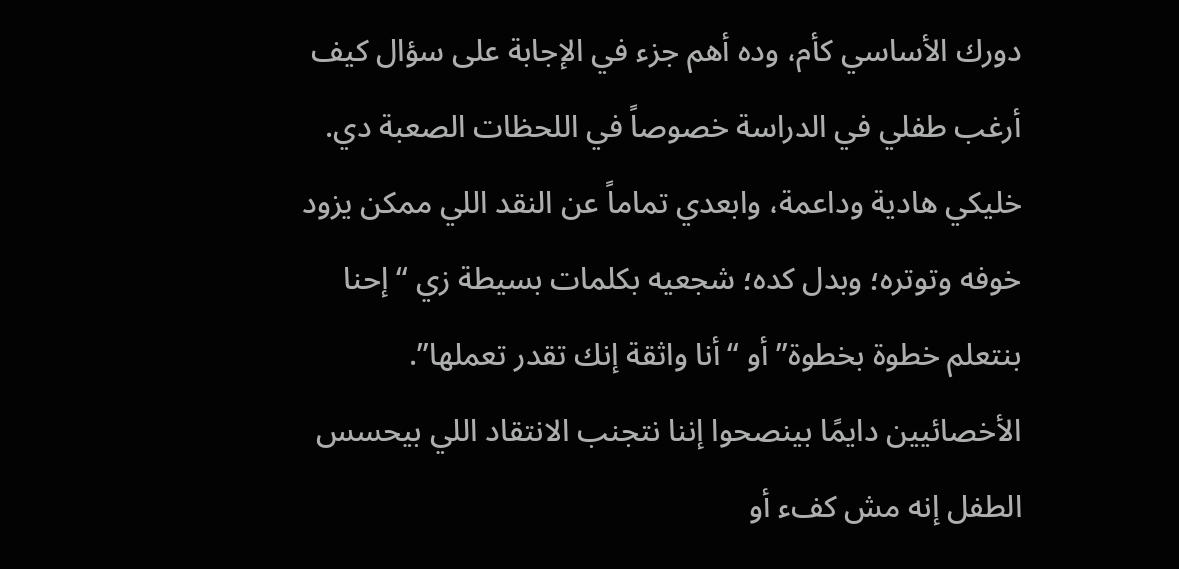دورك الأساسي كأم، وده أهم جزء في الإجابة على سؤال كيف أرغب طفلي في الدراسة خصوصاً في اللحظات الصعبة دي.
خليكي هادية وداعمة، وابعدي تماماً عن النقد اللي ممكن يزود خوفه وتوتره؛ وبدل كده؛ شجعيه بكلمات بسيطة زي “إحنا بنتعلم خطوة بخطوة” أو “أنا واثقة إنك تقدر تعملها”.
الأخصائيين دايمًا بينصحوا إننا نتجنب الانتقاد اللي بيحسس الطفل إنه مش كفء أو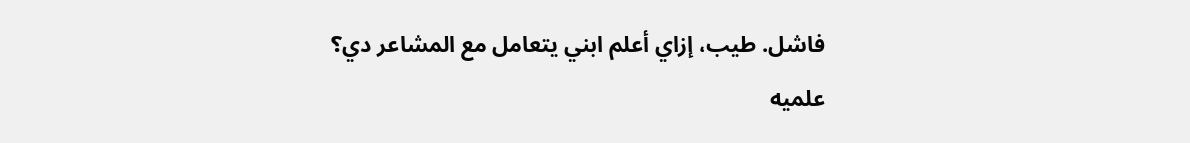فاشل. طيب، إزاي أعلم ابني يتعامل مع المشاعر دي؟
علميه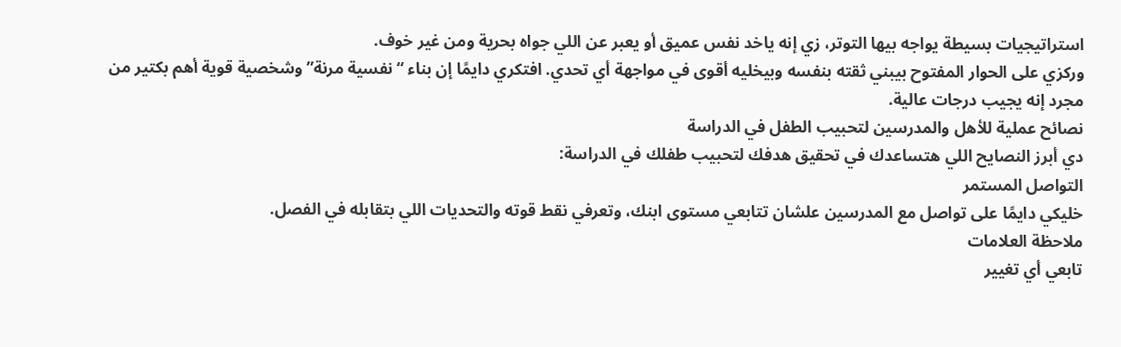استراتيجيات بسيطة يواجه بيها التوتر، زي إنه ياخد نفس عميق أو يعبر عن اللي جواه بحرية ومن غير خوف.
وركزي على الحوار المفتوح بيبني ثقته بنفسه وبيخليه أقوى في مواجهة أي تحدي. افتكري دايمًا إن بناء “نفسية مرنة” وشخصية قوية أهم بكتير من مجرد إنه يجيب درجات عالية.
نصائح عملية للأهل والمدرسين لتحبيب الطفل في الدراسة
دي أبرز النصايح اللي هتساعدك في تحقيق هدفك لتحبيب طفلك في الدراسة:
التواصل المستمر
خليكي دايمًا على تواصل مع المدرسين علشان تتابعي مستوى ابنك، وتعرفي نقط قوته والتحديات اللي بتقابله في الفصل.
ملاحظة العلامات
تابعي أي تغيير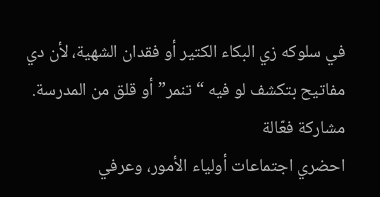في سلوكه زي البكاء الكتير أو فقدان الشهية، لأن دي مفاتيح بتكشف لو فيه “تنمر” أو قلق من المدرسة.
مشاركة فعّالة
احضري اجتماعات أولياء الأمور، وعرفي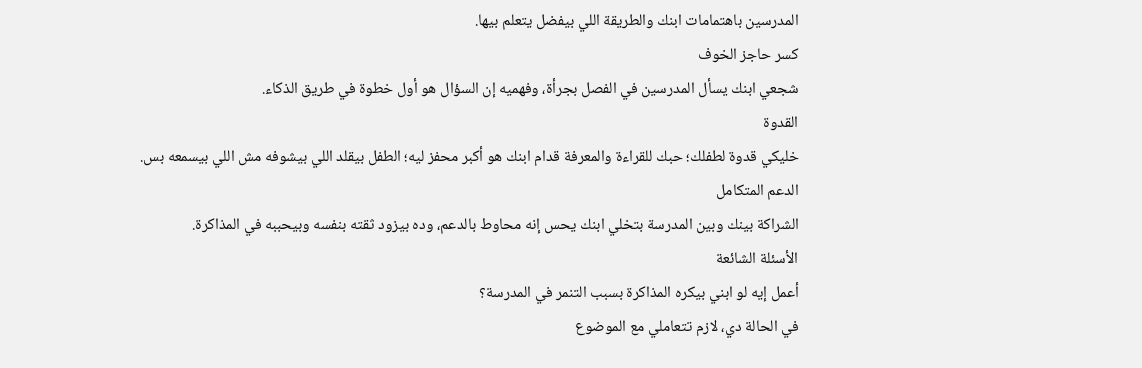المدرسين باهتمامات ابنك والطريقة اللي بيفضل يتعلم بيها.
كسر حاجز الخوف
شجعي ابنك يسأل المدرسين في الفصل بجرأة، وفهميه إن السؤال هو أول خطوة في طريق الذكاء.
القدوة
خليكي قدوة لطفلك؛ حبك للقراءة والمعرفة قدام ابنك هو أكبر محفز ليه؛ الطفل بيقلد اللي بيشوفه مش اللي بيسمعه بس.
الدعم المتكامل
الشراكة بينك وبين المدرسة بتخلي ابنك يحس إنه محاوط بالدعم، وده بيزود ثقته بنفسه وبيحببه في المذاكرة.
الأسئلة الشائعة
أعمل إيه لو ابني بيكره المذاكرة بسبب التنمر في المدرسة؟
في الحالة دي، لازم تتعاملي مع الموضوع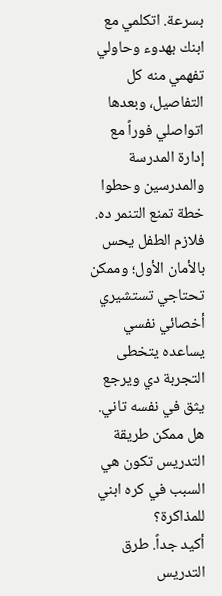بسرعة. اتكلمي مع ابنك بهدوء وحاولي تفهمي منه كل التفاصيل، وبعدها اتواصلي فوراً مع إدارة المدرسة والمدرسين وحطوا خطة تمنع التنمر ده.
فلازم الطفل يحس بالأمان الأول؛ وممكن تحتاجي تستشيري أخصائي نفسي يساعده يتخطى التجربة دي ويرجع يثق في نفسه تاني.
هل ممكن طريقة التدريس تكون هي السبب في كره ابني للمذاكرة؟
أكيد جداً. طرق التدريس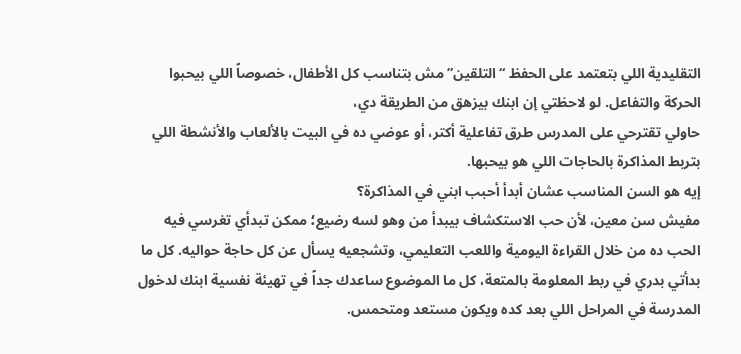التقليدية اللي بتعتمد على الحفظ “التلقين” مش بتناسب كل الأطفال، خصوصاً اللي بيحبوا الحركة والتفاعل. لو لاحظتي إن ابنك بيزهق من الطريقة دي،
حاولي تقترحي على المدرس طرق تفاعلية أكتر، أو عوضي ده في البيت بالألعاب والأنشطة اللي بتربط المذاكرة بالحاجات اللي هو بيحبها.
إيه هو السن المناسب عشان أبدأ أحبب ابني في المذاكرة؟
مفيش سن معين، لأن حب الاستكشاف بيبدأ من وهو لسه رضيع؛ ممكن تبدأي تغرسي فيه الحب ده من خلال القراءة اليومية واللعب التعليمي، وتشجعيه يسأل عن كل حاجة حواليه. كل ما بدأتي بدري في ربط المعلومة بالمتعة، كل ما الموضوع ساعدك جداً في تهيئة نفسية ابنك لدخول المدرسة في المراحل اللي بعد كده ويكون مستعد ومتحمس.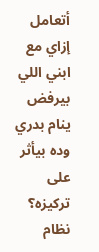أتعامل إزاي مع ابني اللي بيرفض ينام بدري وده بيأثر على تركيزه؟
نظام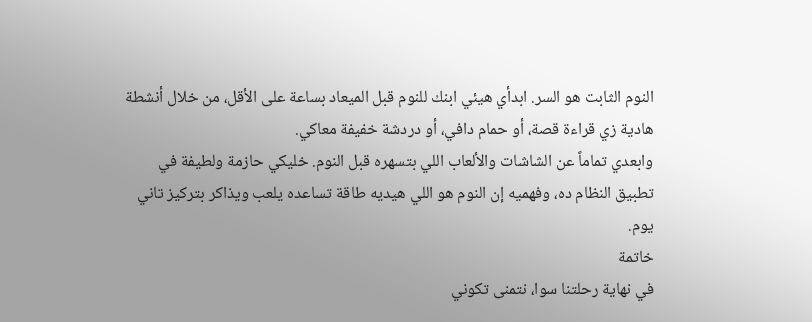النوم الثابت هو السر. ابدأي هيئي ابنك للنوم قبل الميعاد بساعة على الأقل، من خلال أنشطة هادية زي قراءة قصة، أو حمام دافي، أو دردشة خفيفة معاكي.
وابعدي تماماً عن الشاشات والألعاب اللي بتسهره قبل النوم. خليكي حازمة ولطيفة في تطبيق النظام ده، وفهميه إن النوم هو اللي هيديه طاقة تساعده يلعب ويذاكر بتركيز تاني يوم.
خاتمة
في نهاية رحلتنا سوا، نتمنى تكوني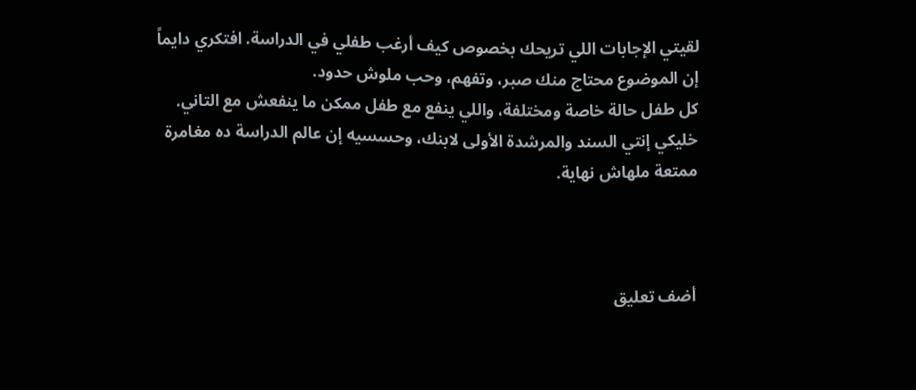لقيتي الإجابات اللي تريحك بخصوص كيف أرغب طفلي في الدراسة. افتكري دايماً إن الموضوع محتاج منك صبر، وتفهم، وحب ملوش حدود.
كل طفل حالة خاصة ومختلفة، واللي ينفع مع طفل ممكن ما ينفعش مع التاني. خليكي إنتي السند والمرشدة الأولى لابنك، وحسسيه إن عالم الدراسة ده مغامرة ممتعة ملهاش نهاية.



أضف تعليق